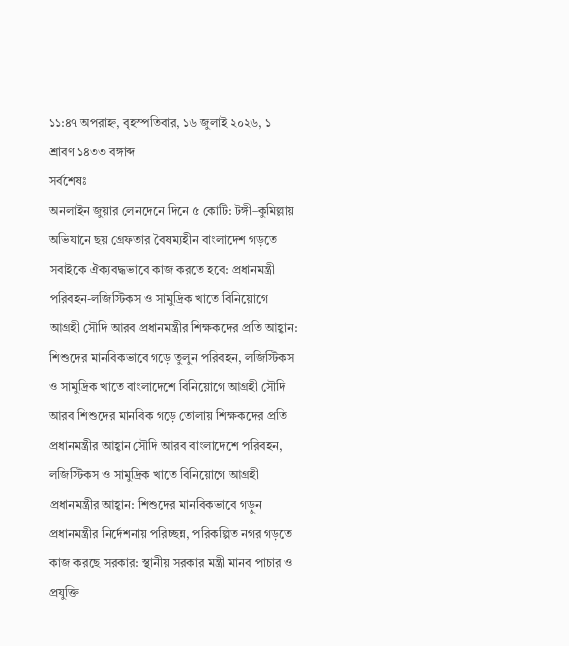১১:৪৭ অপরাহ্ন, বৃহস্পতিবার, ১৬ জুলাই ২০২৬, ১ শ্রাবণ ১৪৩৩ বঙ্গাব্দ
সর্বশেষঃ
অনলাইন জুয়ার লেনদেনে দিনে ৫ কোটি: টঙ্গী–কুমিল্লায় অভিযানে ছয় গ্রেফতার বৈষম্যহীন বাংলাদেশ গড়তে সবাইকে ঐক্যবদ্ধভাবে কাজ করতে হবে: প্রধানমন্ত্রী পরিবহন-লজিস্টিকস ও সামুদ্রিক খাতে বিনিয়োগে আগ্রহী সৌদি আরব প্রধানমন্ত্রীর শিক্ষকদের প্রতি আহ্বান: শিশুদের মানবিকভাবে গড়ে তুলুন পরিবহন, লজিস্টিকস ও সামুদ্রিক খাতে বাংলাদেশে বিনিয়োগে আগ্রহী সৌদি আরব শিশুদের মানবিক গড়ে তোলায় শিক্ষকদের প্রতি প্রধানমন্ত্রীর আহ্বান সৌদি আরব বাংলাদেশে পরিবহন, লজিস্টিকস ও সামুদ্রিক খাতে বিনিয়োগে আগ্রহী প্রধানমন্ত্রীর আহ্বান: শিশুদের মানবিকভাবে গড়ুন প্রধানমন্ত্রীর নির্দেশনায় পরিচ্ছন্ন, পরিকল্পিত নগর গড়তে কাজ করছে সরকার: স্থানীয় সরকার মন্ত্রী মানব পাচার ও প্রযুক্তি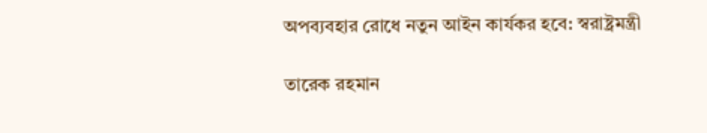অপব্যবহার রোধে নতুন আইন কার্যকর হবে: স্বরাষ্ট্রমন্ত্রী

তারেক রহমান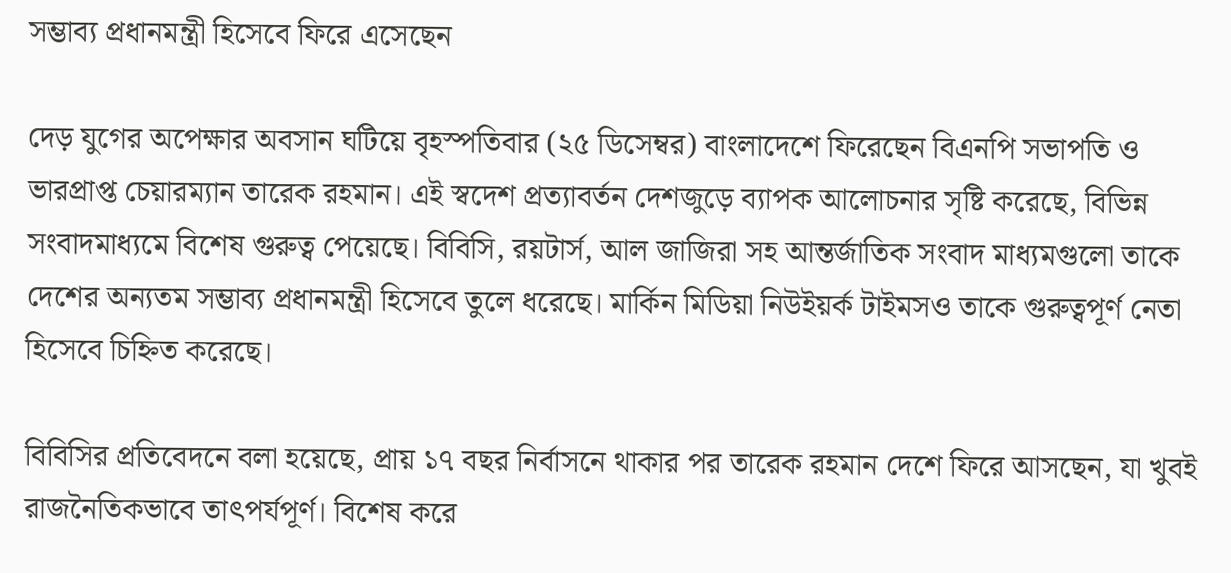সম্ভাব্য প্রধানমন্ত্রী হিসেবে ফিরে এসেছেন

দেড় যুগের অপেক্ষার অবসান ঘটিয়ে বৃহস্পতিবার (২৫ ডিসেম্বর) বাংলাদেশে ফিরেছেন বিএনপি সভাপতি ও ভারপ্রাপ্ত চেয়ারম্যান তারেক রহমান। এই স্বদেশ প্রত্যাবর্তন দেশজুড়ে ব্যাপক আলোচনার সৃষ্টি করেছে, বিভিন্ন সংবাদমাধ্যমে বিশেষ গুরুত্ব পেয়েছে। বিবিসি, রয়টার্স, আল জাজিরা সহ আন্তর্জাতিক সংবাদ মাধ্যমগুলো তাকে দেশের অন্যতম সম্ভাব্য প্রধানমন্ত্রী হিসেবে তুলে ধরেছে। মার্কিন মিডিয়া নিউইয়র্ক টাইমসও তাকে গুরুত্বপূর্ণ নেতা হিসেবে চিহ্নিত করেছে।

বিবিসির প্রতিবেদনে বলা হয়েছে, প্রায় ১৭ বছর নির্বাসনে থাকার পর তারেক রহমান দেশে ফিরে আসছেন, যা খুবই রাজনৈতিকভাবে তাৎপর্যপূর্ণ। বিশেষ করে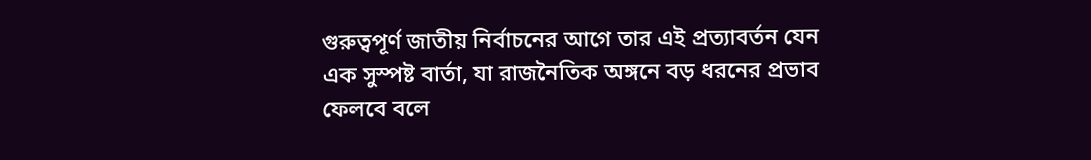গুরুত্বপূর্ণ জাতীয় নির্বাচনের আগে তার এই প্রত্যাবর্তন যেন এক সুস্পষ্ট বার্তা, যা রাজনৈতিক অঙ্গনে বড় ধরনের প্রভাব ফেলবে বলে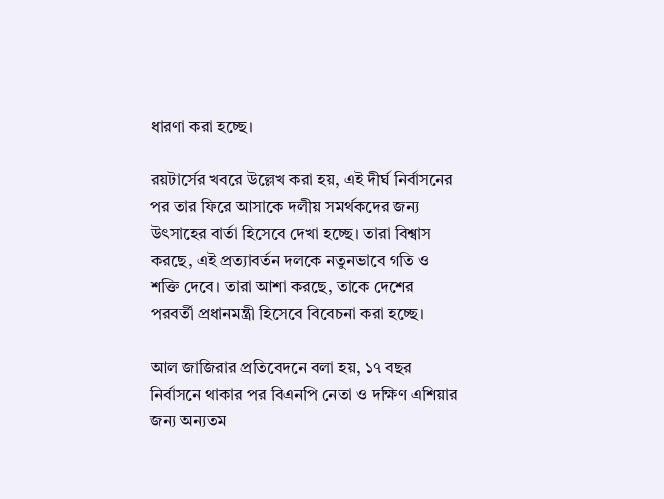ধারণা করা হচ্ছে।

রয়টার্সের খবরে উল্লেখ করা হয়, এই দীর্ঘ নির্বাসনের পর তার ফিরে আসাকে দলীয় সমর্থকদের জন্য উৎসাহের বার্তা হিসেবে দেখা হচ্ছে। তারা বিশ্বাস করছে, এই প্রত্যাবর্তন দলকে নতুনভাবে গতি ও শক্তি দেবে। তারা আশা করছে, তাকে দেশের পরবর্তী প্রধানমন্ত্রী হিসেবে বিবেচনা করা হচ্ছে।

আল জাজিরার প্রতিবেদনে বলা হয়, ১৭ বছর নির্বাসনে থাকার পর বিএনপি নেতা ও দক্ষিণ এশিয়ার জন্য অন্যতম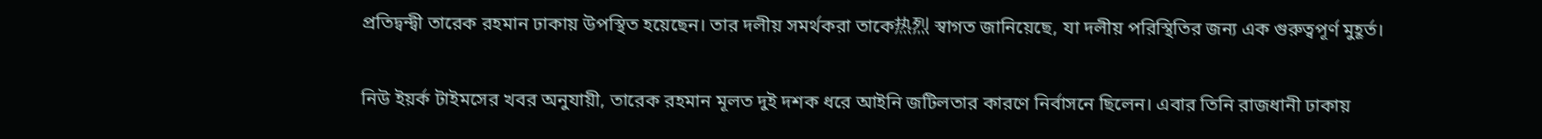প্রতিদ্বন্দ্বী তারেক রহমান ঢাকায় উপস্থিত হয়েছেন। তার দলীয় সমর্থকরা তাকে热烈 স্বাগত জানিয়েছে, যা দলীয় পরিস্থিতির জন্য এক গুরুত্বপূর্ণ মুহূর্ত।

নিউ ইয়র্ক টাইমসের খবর অনুযায়ী, তারেক রহমান মূলত দুই দশক ধরে আইনি জটিলতার কারণে নির্বাসনে ছিলেন। এবার তিনি রাজধানী ঢাকায়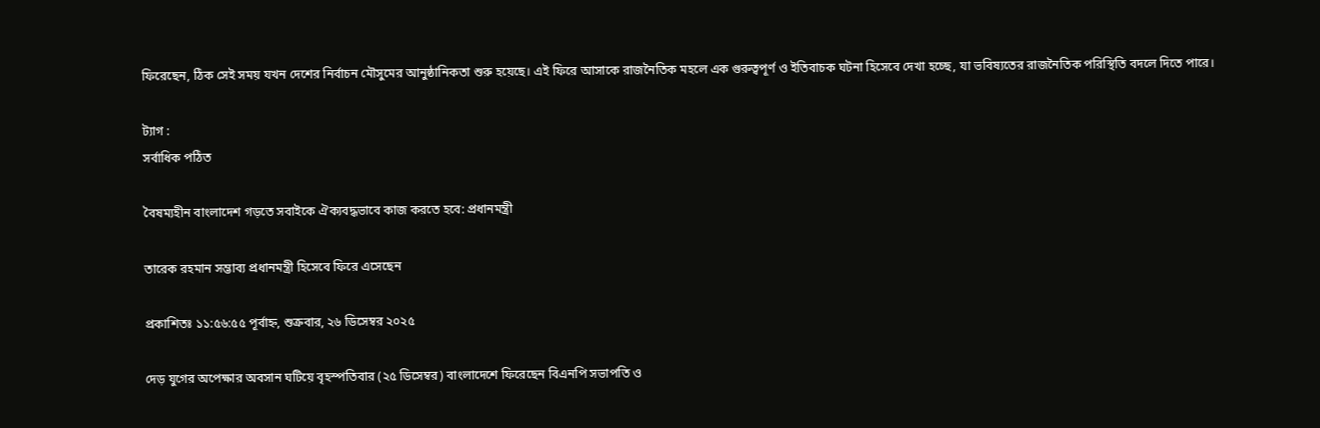ফিরেছেন, ঠিক সেই সময় যখন দেশের নির্বাচন মৌসুমের আনুষ্ঠানিকতা শুরু হয়েছে। এই ফিরে আসাকে রাজনৈতিক মহলে এক গুরুত্বপূর্ণ ও ইতিবাচক ঘটনা হিসেবে দেখা হচ্ছে, যা ভবিষ্যতের রাজনৈতিক পরিস্থিতি বদলে দিতে পারে।

ট্যাগ :
সর্বাধিক পঠিত

বৈষম্যহীন বাংলাদেশ গড়তে সবাইকে ঐক্যবদ্ধভাবে কাজ করতে হবে: প্রধানমন্ত্রী

তারেক রহমান সম্ভাব্য প্রধানমন্ত্রী হিসেবে ফিরে এসেছেন

প্রকাশিতঃ ১১:৫৬:৫৫ পূর্বাহ্ন, শুক্রবার, ২৬ ডিসেম্বর ২০২৫

দেড় যুগের অপেক্ষার অবসান ঘটিয়ে বৃহস্পতিবার (২৫ ডিসেম্বর) বাংলাদেশে ফিরেছেন বিএনপি সভাপতি ও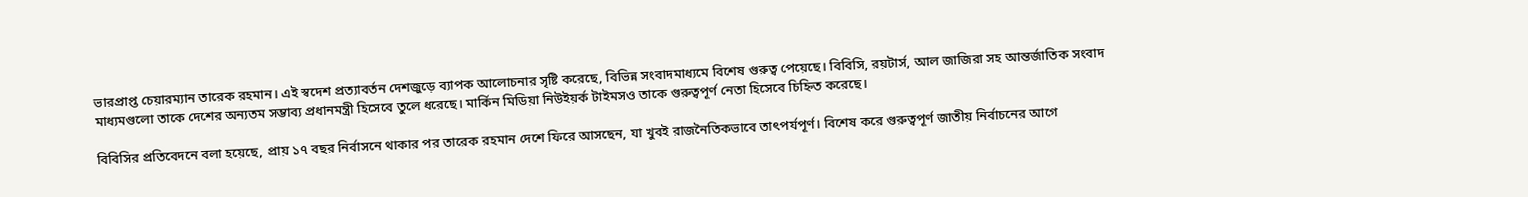ভারপ্রাপ্ত চেয়ারম্যান তারেক রহমান। এই স্বদেশ প্রত্যাবর্তন দেশজুড়ে ব্যাপক আলোচনার সৃষ্টি করেছে, বিভিন্ন সংবাদমাধ্যমে বিশেষ গুরুত্ব পেয়েছে। বিবিসি, রয়টার্স, আল জাজিরা সহ আন্তর্জাতিক সংবাদ মাধ্যমগুলো তাকে দেশের অন্যতম সম্ভাব্য প্রধানমন্ত্রী হিসেবে তুলে ধরেছে। মার্কিন মিডিয়া নিউইয়র্ক টাইমসও তাকে গুরুত্বপূর্ণ নেতা হিসেবে চিহ্নিত করেছে।

বিবিসির প্রতিবেদনে বলা হয়েছে, প্রায় ১৭ বছর নির্বাসনে থাকার পর তারেক রহমান দেশে ফিরে আসছেন, যা খুবই রাজনৈতিকভাবে তাৎপর্যপূর্ণ। বিশেষ করে গুরুত্বপূর্ণ জাতীয় নির্বাচনের আগে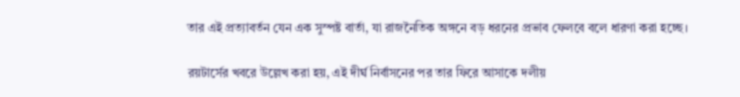তার এই প্রত্যাবর্তন যেন এক সুস্পষ্ট বার্তা, যা রাজনৈতিক অঙ্গনে বড় ধরনের প্রভাব ফেলবে বলে ধারণা করা হচ্ছে।

রয়টার্সের খবরে উল্লেখ করা হয়, এই দীর্ঘ নির্বাসনের পর তার ফিরে আসাকে দলীয়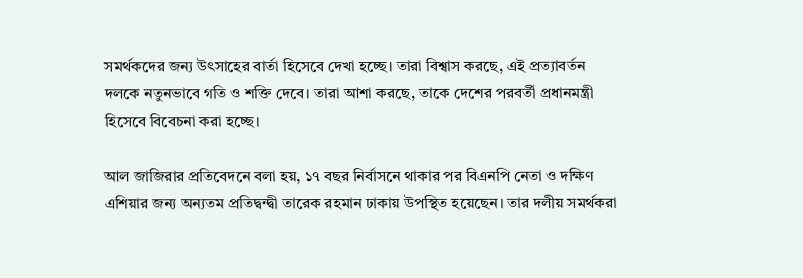সমর্থকদের জন্য উৎসাহের বার্তা হিসেবে দেখা হচ্ছে। তারা বিশ্বাস করছে, এই প্রত্যাবর্তন দলকে নতুনভাবে গতি ও শক্তি দেবে। তারা আশা করছে, তাকে দেশের পরবর্তী প্রধানমন্ত্রী হিসেবে বিবেচনা করা হচ্ছে।

আল জাজিরার প্রতিবেদনে বলা হয়, ১৭ বছর নির্বাসনে থাকার পর বিএনপি নেতা ও দক্ষিণ এশিয়ার জন্য অন্যতম প্রতিদ্বন্দ্বী তারেক রহমান ঢাকায় উপস্থিত হয়েছেন। তার দলীয় সমর্থকরা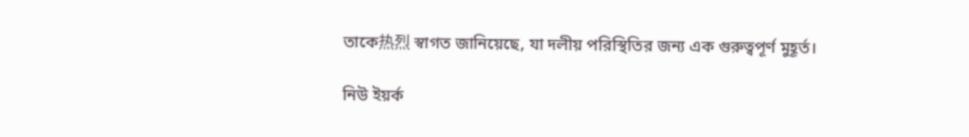তাকে热烈 স্বাগত জানিয়েছে, যা দলীয় পরিস্থিতির জন্য এক গুরুত্বপূর্ণ মুহূর্ত।

নিউ ইয়র্ক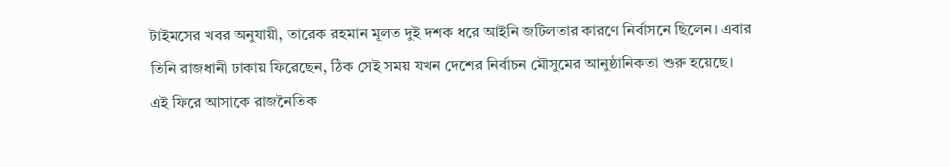টাইমসের খবর অনুযায়ী, তারেক রহমান মূলত দুই দশক ধরে আইনি জটিলতার কারণে নির্বাসনে ছিলেন। এবার তিনি রাজধানী ঢাকায় ফিরেছেন, ঠিক সেই সময় যখন দেশের নির্বাচন মৌসুমের আনুষ্ঠানিকতা শুরু হয়েছে। এই ফিরে আসাকে রাজনৈতিক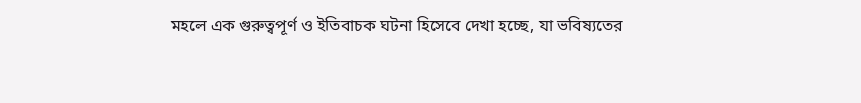মহলে এক গুরুত্বপূর্ণ ও ইতিবাচক ঘটনা হিসেবে দেখা হচ্ছে, যা ভবিষ্যতের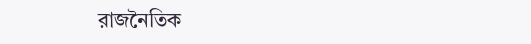রাজনৈতিক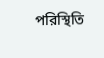পরিস্থিতি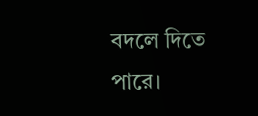বদলে দিতে পারে।